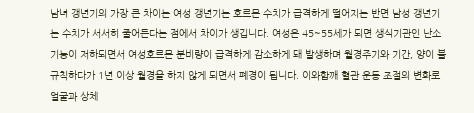남녀 갱년기의 가장 큰 차이는 여성 갱년기는 호르몬 수치가 급격하게 떨어지는 반면 남성 갱년기는 수치가 서서히 줄어든다는 점에서 차이가 생깁니다. 여성은 45~55세가 되면 생식기관인 난소 기능이 저하되면서 여성호르몬 분비량이 급격하게 감소하게 돼 발생하며 월경주기와 기간, 양이 불규칙하다가 1년 이상 월경을 하지 않게 되면서 폐경이 됩니다. 이와함깨 혈관 운동 조절의 변화로 얼굴과 상체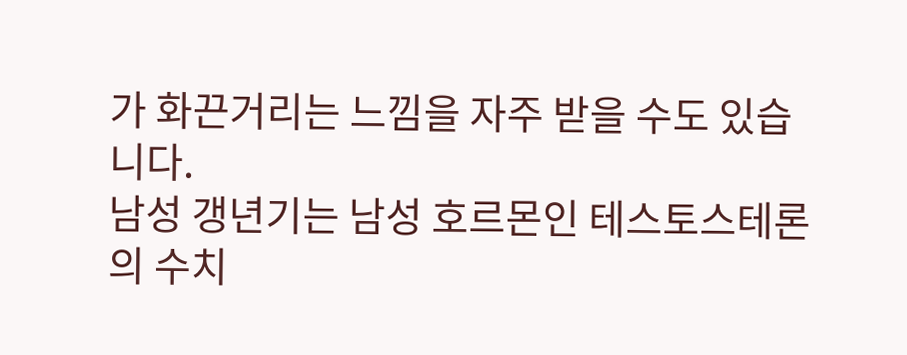가 화끈거리는 느낌을 자주 받을 수도 있습니다.
남성 갱년기는 남성 호르몬인 테스토스테론의 수치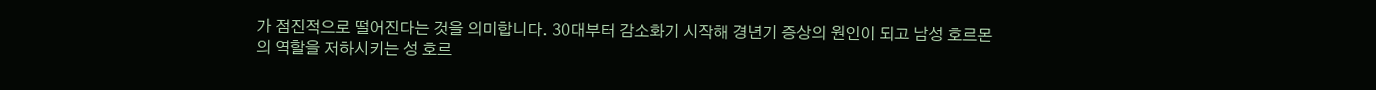가 점진적으로 떨어진다는 것을 의미합니다. 30대부터 감소화기 시작해 경년기 증상의 원인이 되고 남성 호르몬의 역할을 저하시키는 성 호르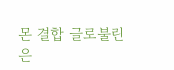몬 결합 글로불린은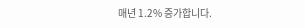매년 1.2% 증가합니다.